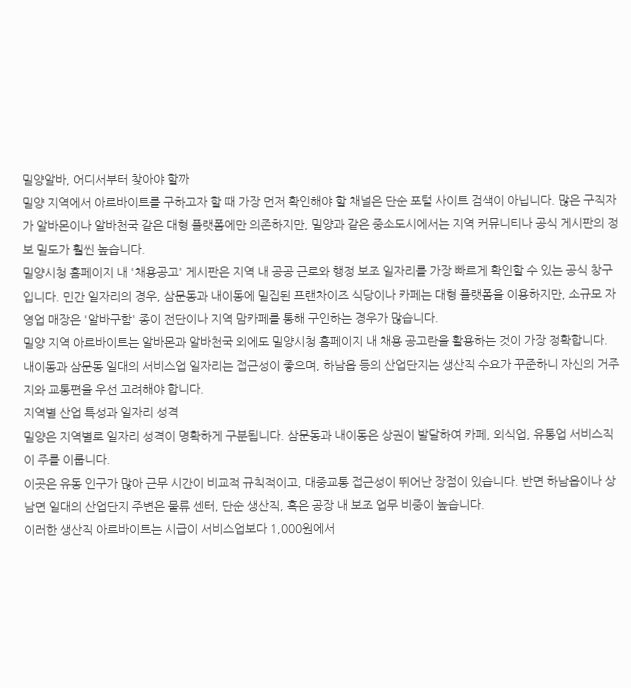밀양알바, 어디서부터 찾아야 할까
밀양 지역에서 아르바이트를 구하고자 할 때 가장 먼저 확인해야 할 채널은 단순 포털 사이트 검색이 아닙니다. 많은 구직자가 알바몬이나 알바천국 같은 대형 플랫폼에만 의존하지만, 밀양과 같은 중소도시에서는 지역 커뮤니티나 공식 게시판의 정보 밀도가 훨씬 높습니다.
밀양시청 홈페이지 내 '채용공고' 게시판은 지역 내 공공 근로와 행정 보조 일자리를 가장 빠르게 확인할 수 있는 공식 창구입니다. 민간 일자리의 경우, 삼문동과 내이동에 밀집된 프랜차이즈 식당이나 카페는 대형 플랫폼을 이용하지만, 소규모 자영업 매장은 '알바구함' 종이 전단이나 지역 맘카페를 통해 구인하는 경우가 많습니다.
밀양 지역 아르바이트는 알바몬과 알바천국 외에도 밀양시청 홈페이지 내 채용 공고란을 활용하는 것이 가장 정확합니다. 내이동과 삼문동 일대의 서비스업 일자리는 접근성이 좋으며, 하남읍 등의 산업단지는 생산직 수요가 꾸준하니 자신의 거주지와 교통편을 우선 고려해야 합니다.
지역별 산업 특성과 일자리 성격
밀양은 지역별로 일자리 성격이 명확하게 구분됩니다. 삼문동과 내이동은 상권이 발달하여 카페, 외식업, 유통업 서비스직이 주를 이룹니다.
이곳은 유동 인구가 많아 근무 시간이 비교적 규칙적이고, 대중교통 접근성이 뛰어난 장점이 있습니다. 반면 하남읍이나 상남면 일대의 산업단지 주변은 물류 센터, 단순 생산직, 혹은 공장 내 보조 업무 비중이 높습니다.
이러한 생산직 아르바이트는 시급이 서비스업보다 1,000원에서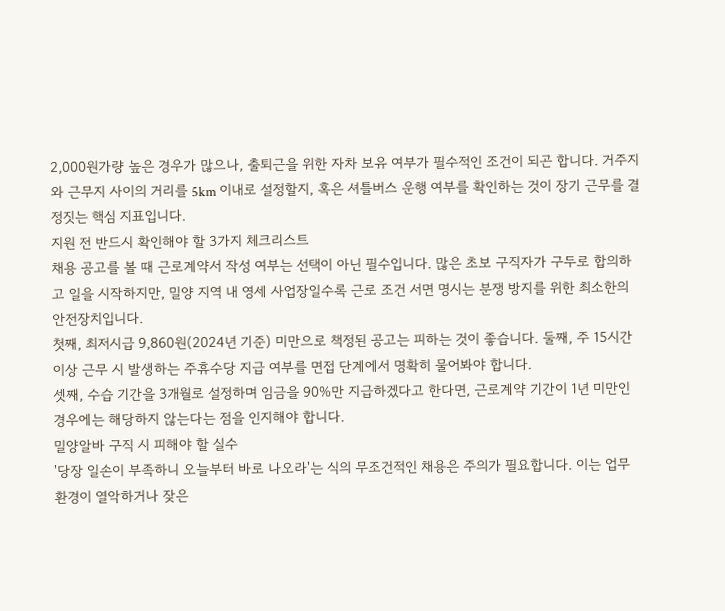2,000원가량 높은 경우가 많으나, 출퇴근을 위한 자차 보유 여부가 필수적인 조건이 되곤 합니다. 거주지와 근무지 사이의 거리를 5km 이내로 설정할지, 혹은 셔틀버스 운행 여부를 확인하는 것이 장기 근무를 결정짓는 핵심 지표입니다.
지원 전 반드시 확인해야 할 3가지 체크리스트
채용 공고를 볼 때 근로계약서 작성 여부는 선택이 아닌 필수입니다. 많은 초보 구직자가 구두로 합의하고 일을 시작하지만, 밀양 지역 내 영세 사업장일수록 근로 조건 서면 명시는 분쟁 방지를 위한 최소한의 안전장치입니다.
첫째, 최저시급 9,860원(2024년 기준) 미만으로 책정된 공고는 피하는 것이 좋습니다. 둘째, 주 15시간 이상 근무 시 발생하는 주휴수당 지급 여부를 면접 단계에서 명확히 물어봐야 합니다.
셋째, 수습 기간을 3개월로 설정하며 임금을 90%만 지급하겠다고 한다면, 근로계약 기간이 1년 미만인 경우에는 해당하지 않는다는 점을 인지해야 합니다.
밀양알바 구직 시 피해야 할 실수
'당장 일손이 부족하니 오늘부터 바로 나오라'는 식의 무조건적인 채용은 주의가 필요합니다. 이는 업무 환경이 열악하거나 잦은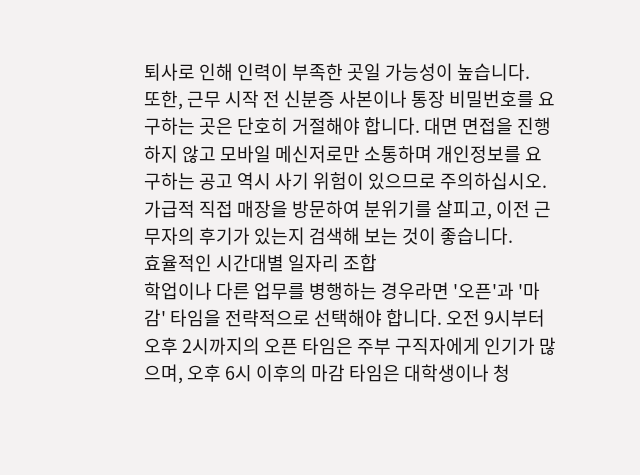퇴사로 인해 인력이 부족한 곳일 가능성이 높습니다.
또한, 근무 시작 전 신분증 사본이나 통장 비밀번호를 요구하는 곳은 단호히 거절해야 합니다. 대면 면접을 진행하지 않고 모바일 메신저로만 소통하며 개인정보를 요구하는 공고 역시 사기 위험이 있으므로 주의하십시오. 가급적 직접 매장을 방문하여 분위기를 살피고, 이전 근무자의 후기가 있는지 검색해 보는 것이 좋습니다.
효율적인 시간대별 일자리 조합
학업이나 다른 업무를 병행하는 경우라면 '오픈'과 '마감' 타임을 전략적으로 선택해야 합니다. 오전 9시부터 오후 2시까지의 오픈 타임은 주부 구직자에게 인기가 많으며, 오후 6시 이후의 마감 타임은 대학생이나 청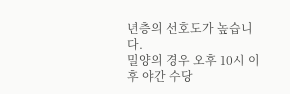년층의 선호도가 높습니다.
밀양의 경우 오후 10시 이후 야간 수당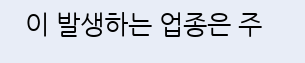이 발생하는 업종은 주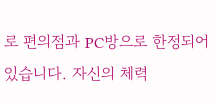로 편의점과 PC방으로 한정되어 있습니다. 자신의 체력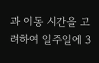과 이동 시간을 고려하여 일주일에 3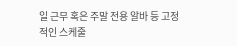일 근무 혹은 주말 전용 알바 등 고정적인 스케줄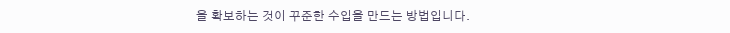을 확보하는 것이 꾸준한 수입을 만드는 방법입니다.